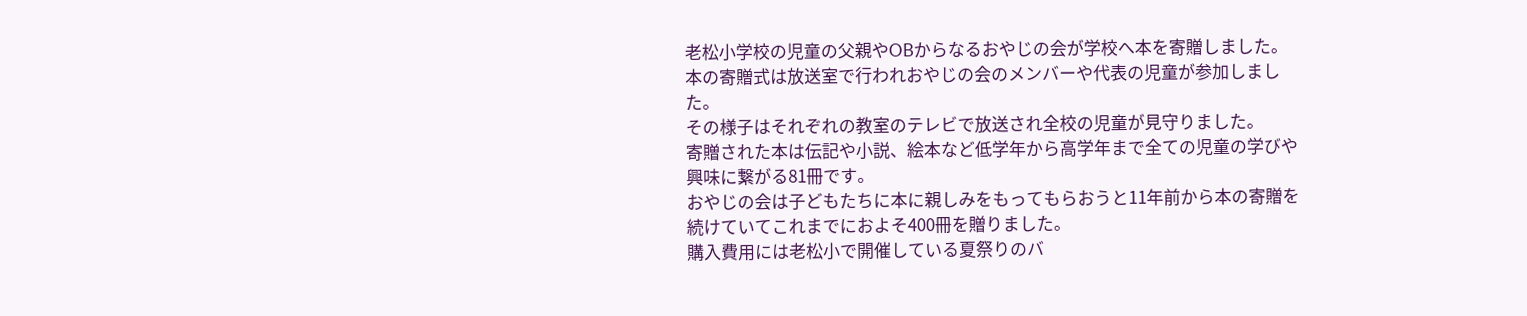老松小学校の児童の父親やOBからなるおやじの会が学校へ本を寄贈しました。
本の寄贈式は放送室で行われおやじの会のメンバーや代表の児童が参加しました。
その様子はそれぞれの教室のテレビで放送され全校の児童が見守りました。
寄贈された本は伝記や小説、絵本など低学年から高学年まで全ての児童の学びや興味に繋がる81冊です。
おやじの会は子どもたちに本に親しみをもってもらおうと11年前から本の寄贈を続けていてこれまでにおよそ400冊を贈りました。
購入費用には老松小で開催している夏祭りのバ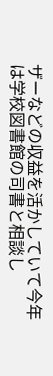ザーなどの収益を活かしていて今年は学校図書館の司書と相談し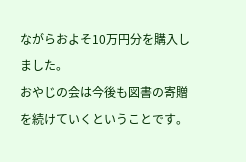ながらおよそ10万円分を購入しました。
おやじの会は今後も図書の寄贈を続けていくということです。